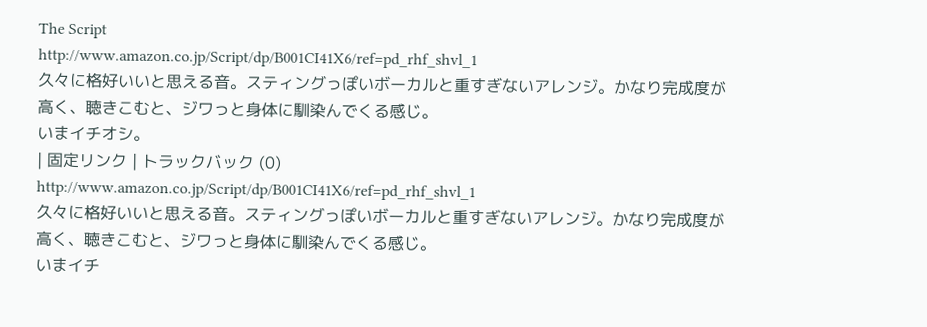The Script
http://www.amazon.co.jp/Script/dp/B001CI41X6/ref=pd_rhf_shvl_1
久々に格好いいと思える音。スティングっぽいボーカルと重すぎないアレンジ。かなり完成度が高く、聴きこむと、ジワっと身体に馴染んでくる感じ。
いまイチオシ。
| 固定リンク | トラックバック (0)
http://www.amazon.co.jp/Script/dp/B001CI41X6/ref=pd_rhf_shvl_1
久々に格好いいと思える音。スティングっぽいボーカルと重すぎないアレンジ。かなり完成度が高く、聴きこむと、ジワっと身体に馴染んでくる感じ。
いまイチ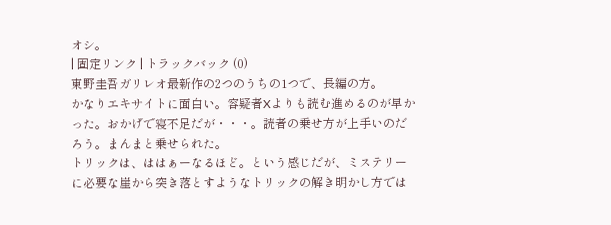オシ。
| 固定リンク | トラックバック (0)
東野圭吾ガリレオ最新作の2つのうちの1つで、長編の方。
かなりエキサイトに面白い。容疑者Xよりも読む進めるのが早かった。おかげで寝不足だが・・・。読者の乗せ方が上手いのだろう。まんまと乗せられた。
トリックは、ははぁーなるほど。という感じだが、ミステリーに必要な崖から突き落とすようなトリックの解き明かし方では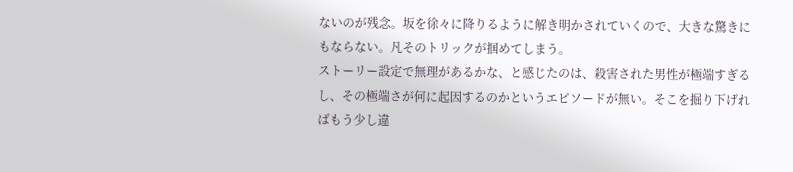ないのが残念。坂を徐々に降りるように解き明かされていくので、大きな驚きにもならない。凡そのトリックが掴めてしまう。
ストーリー設定で無理があるかな、と感じたのは、殺害された男性が極端すぎるし、その極端さが何に起因するのかというエピソードが無い。そこを掘り下げればもう少し違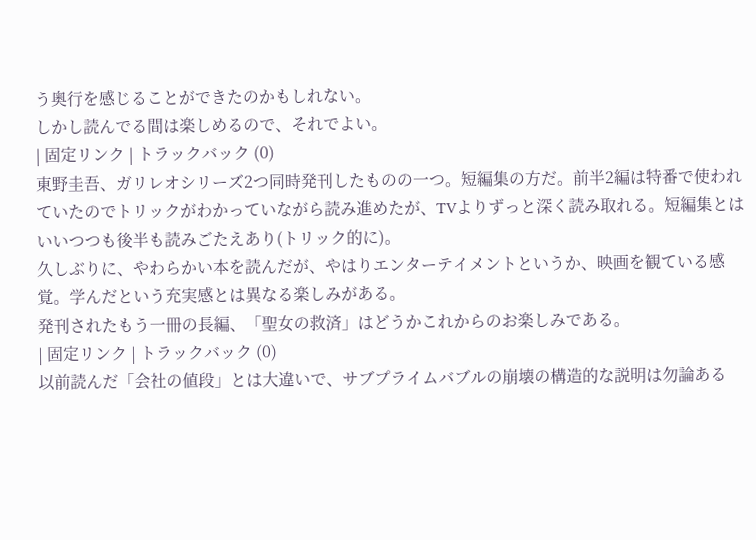う奥行を感じることができたのかもしれない。
しかし読んでる間は楽しめるので、それでよい。
| 固定リンク | トラックバック (0)
東野圭吾、ガリレオシリーズ2つ同時発刊したものの一つ。短編集の方だ。前半2編は特番で使われていたのでトリックがわかっていながら読み進めたが、TVよりずっと深く読み取れる。短編集とはいいつつも後半も読みごたえあり(トリック的に)。
久しぶりに、やわらかい本を読んだが、やはりエンターテイメントというか、映画を観ている感覚。学んだという充実感とは異なる楽しみがある。
発刊されたもう一冊の長編、「聖女の救済」はどうかこれからのお楽しみである。
| 固定リンク | トラックバック (0)
以前読んだ「会社の値段」とは大違いで、サブプライムバブルの崩壊の構造的な説明は勿論ある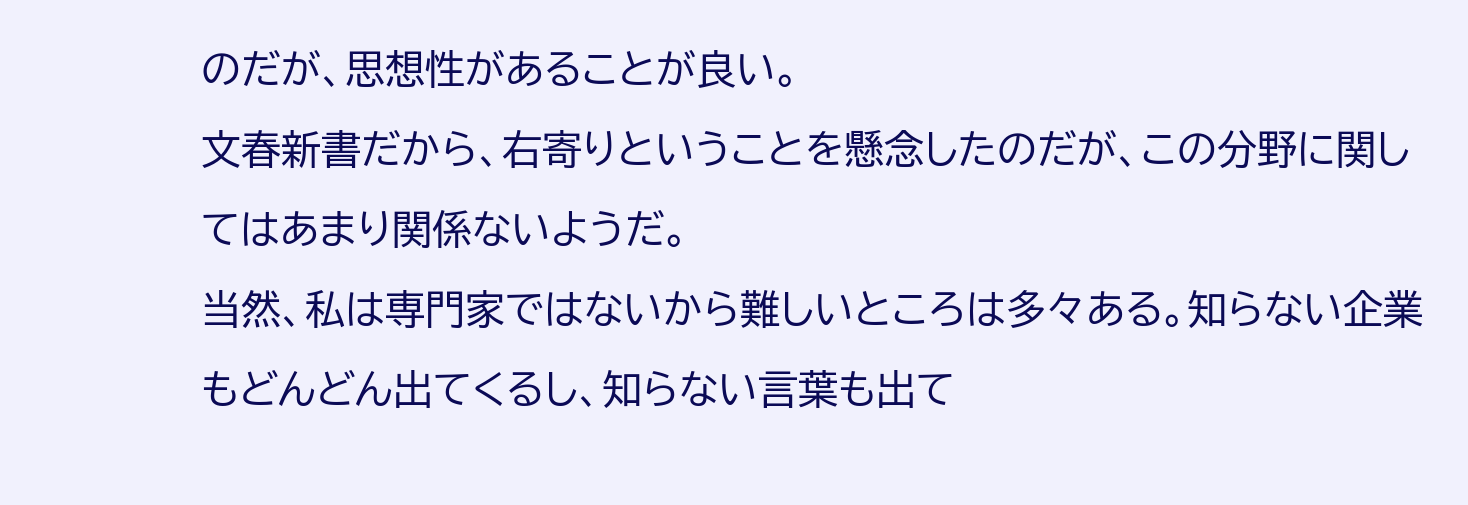のだが、思想性があることが良い。
文春新書だから、右寄りということを懸念したのだが、この分野に関してはあまり関係ないようだ。
当然、私は専門家ではないから難しいところは多々ある。知らない企業もどんどん出てくるし、知らない言葉も出て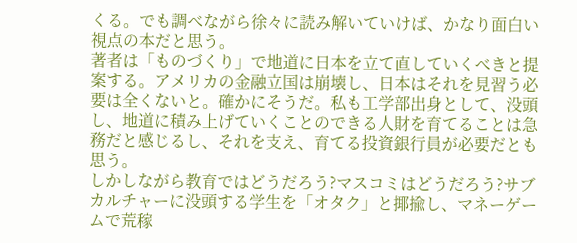くる。でも調べながら徐々に読み解いていけば、かなり面白い視点の本だと思う。
著者は「ものづくり」で地道に日本を立て直していくべきと提案する。アメリカの金融立国は崩壊し、日本はそれを見習う必要は全くないと。確かにそうだ。私も工学部出身として、没頭し、地道に積み上げていくことのできる人財を育てることは急務だと感じるし、それを支え、育てる投資銀行員が必要だとも思う。
しかしながら教育ではどうだろう?マスコミはどうだろう?サブカルチャーに没頭する学生を「オタク」と揶揄し、マネーゲームで荒稼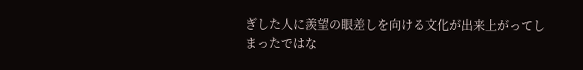ぎした人に羨望の眼差しを向ける文化が出来上がってしまったではな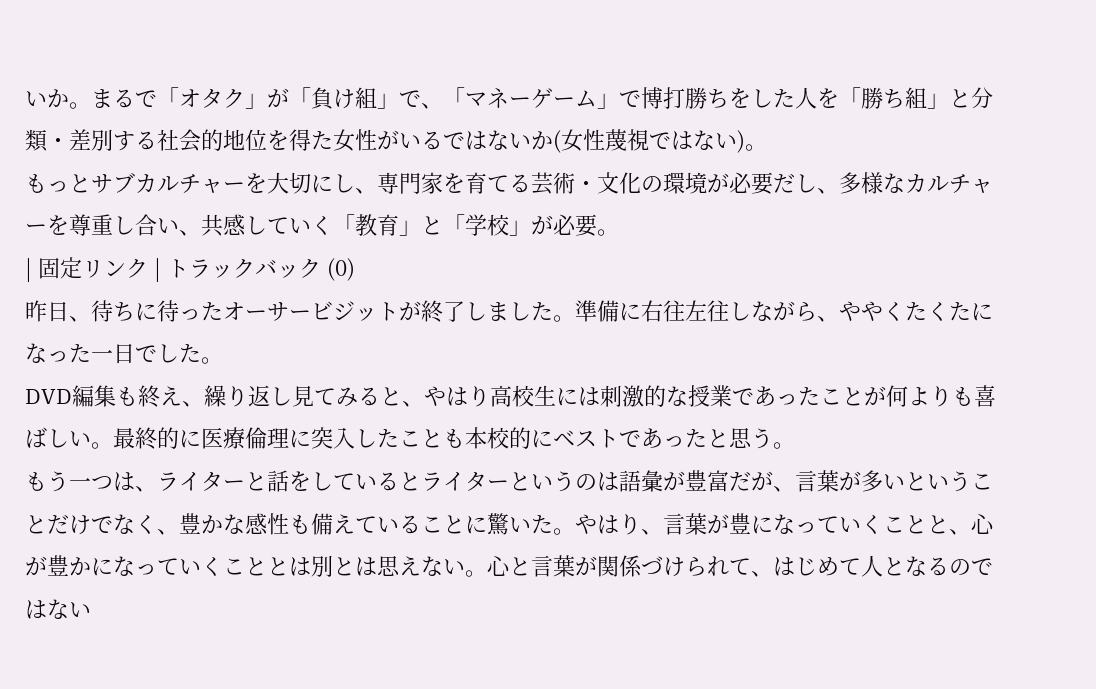いか。まるで「オタク」が「負け組」で、「マネーゲーム」で博打勝ちをした人を「勝ち組」と分類・差別する社会的地位を得た女性がいるではないか(女性蔑視ではない)。
もっとサブカルチャーを大切にし、専門家を育てる芸術・文化の環境が必要だし、多様なカルチャーを尊重し合い、共感していく「教育」と「学校」が必要。
| 固定リンク | トラックバック (0)
昨日、待ちに待ったオーサービジットが終了しました。準備に右往左往しながら、ややくたくたになった一日でした。
DVD編集も終え、繰り返し見てみると、やはり高校生には刺激的な授業であったことが何よりも喜ばしい。最終的に医療倫理に突入したことも本校的にベストであったと思う。
もう一つは、ライターと話をしているとライターというのは語彙が豊富だが、言葉が多いということだけでなく、豊かな感性も備えていることに驚いた。やはり、言葉が豊になっていくことと、心が豊かになっていくこととは別とは思えない。心と言葉が関係づけられて、はじめて人となるのではない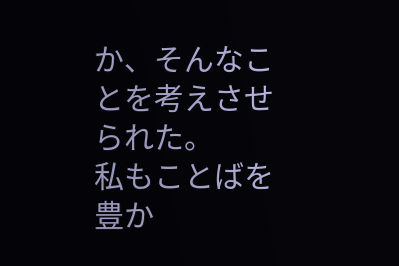か、そんなことを考えさせられた。
私もことばを豊か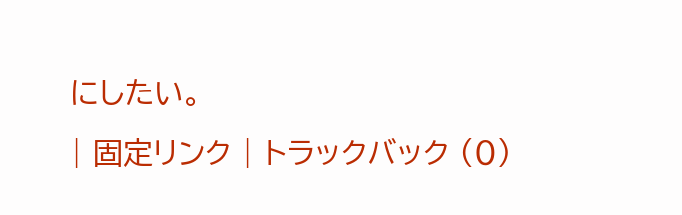にしたい。
| 固定リンク | トラックバック (0)